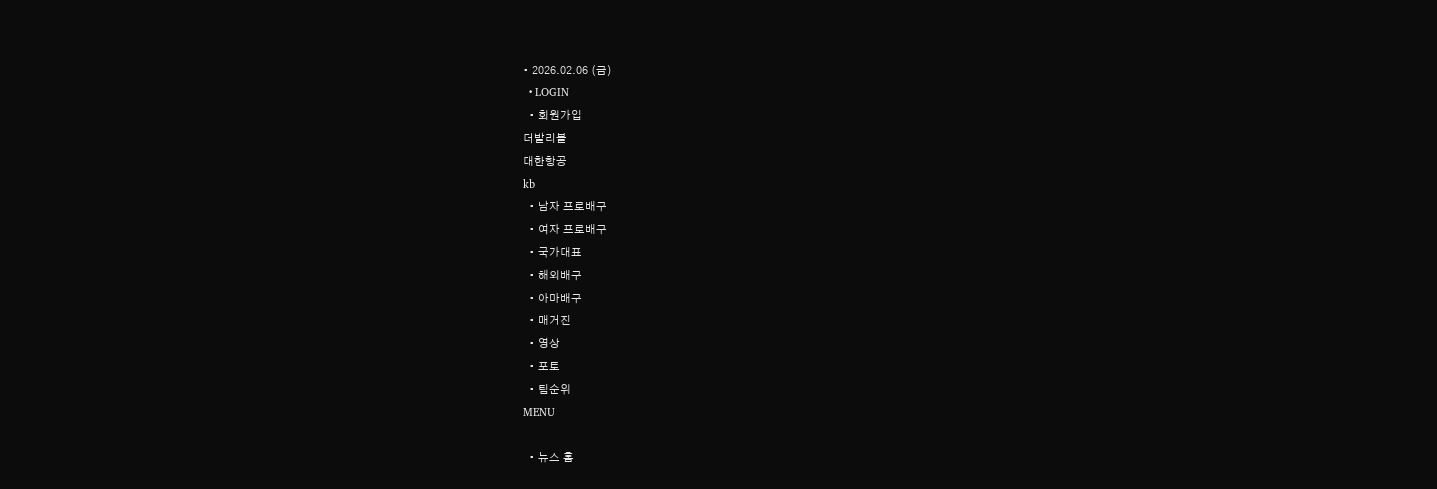• 2026.02.06 (금)
  • LOGIN
  • 회원가입
더발리볼
대한항공
kb
  • 남자 프로배구
  • 여자 프로배구
  • 국가대표
  • 해외배구
  • 아마배구
  • 매거진
  • 영상
  • 포토
  • 팀순위
MENU

  • 뉴스 홈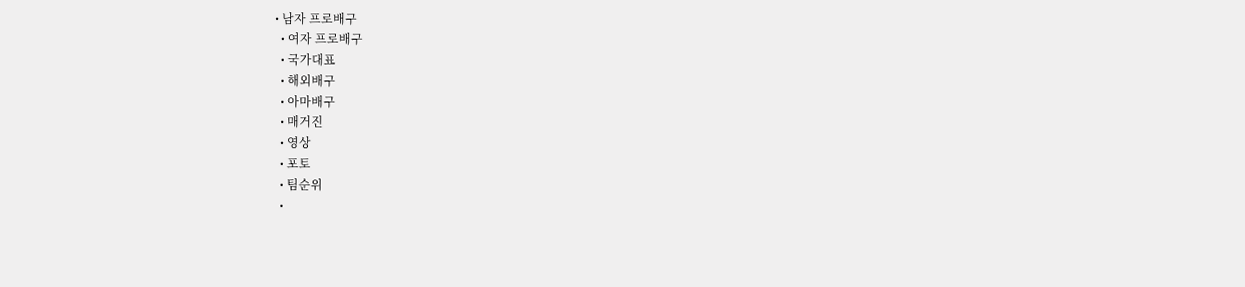• 남자 프로배구
  • 여자 프로배구
  • 국가대표
  • 해외배구
  • 아마배구
  • 매거진
  • 영상
  • 포토
  • 팀순위
  •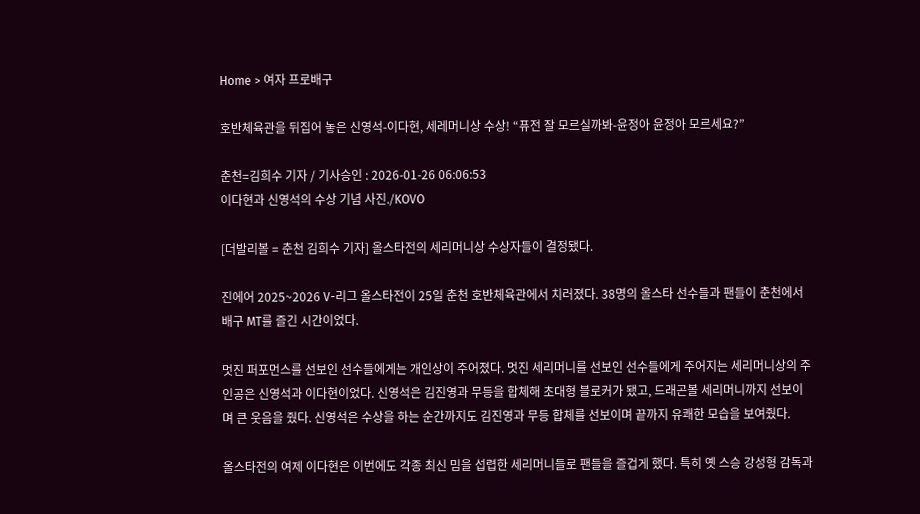Home > 여자 프로배구

호반체육관을 뒤집어 놓은 신영석-이다현, 세레머니상 수상! “퓨전 잘 모르실까봐-윤정아 윤정아 모르세요?”

춘천=김희수 기자 / 기사승인 : 2026-01-26 06:06:53
이다현과 신영석의 수상 기념 사진./KOVO

[더발리볼 = 춘천 김희수 기자] 올스타전의 세리머니상 수상자들이 결정됐다.

진에어 2025~2026 V-리그 올스타전이 25일 춘천 호반체육관에서 치러졌다. 38명의 올스타 선수들과 팬들이 춘천에서 배구 MT를 즐긴 시간이었다.

멋진 퍼포먼스를 선보인 선수들에게는 개인상이 주어졌다. 멋진 세리머니를 선보인 선수들에게 주어지는 세리머니상의 주인공은 신영석과 이다현이었다. 신영석은 김진영과 무등을 합체해 초대형 블로커가 됐고, 드래곤볼 세리머니까지 선보이며 큰 웃음을 줬다. 신영석은 수상을 하는 순간까지도 김진영과 무등 합체를 선보이며 끝까지 유쾌한 모습을 보여줬다.

올스타전의 여제 이다현은 이번에도 각종 최신 밈을 섭렵한 세리머니들로 팬들을 즐겁게 했다. 특히 옛 스승 강성형 감독과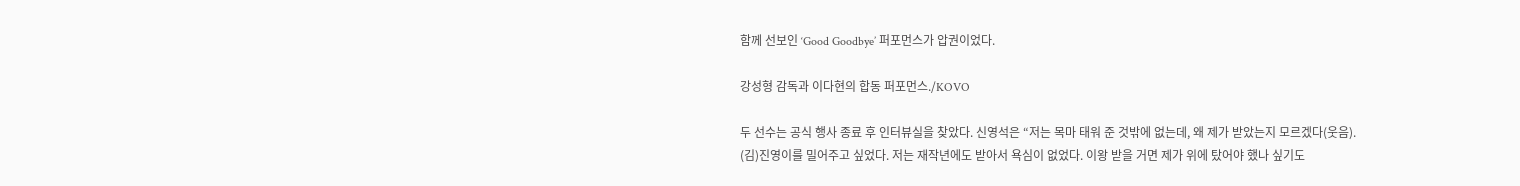함께 선보인 ‘Good Goodbye’ 퍼포먼스가 압권이었다.

강성형 감독과 이다현의 합동 퍼포먼스./KOVO

두 선수는 공식 행사 종료 후 인터뷰실을 찾았다. 신영석은 “저는 목마 태워 준 것밖에 없는데, 왜 제가 받았는지 모르겠다(웃음). (김)진영이를 밀어주고 싶었다. 저는 재작년에도 받아서 욕심이 없었다. 이왕 받을 거면 제가 위에 탔어야 했나 싶기도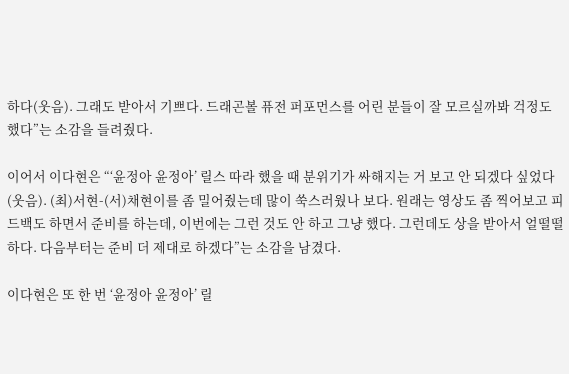하다(웃음). 그래도 받아서 기쁘다. 드래곤볼 퓨전 퍼포먼스를 어린 분들이 잘 모르실까봐 걱정도 했다”는 소감을 들려줬다.

이어서 이다현은 “‘윤정아 윤정아’ 릴스 따라 했을 때 분위기가 싸해지는 거 보고 안 되겠다 싶었다(웃음). (최)서현-(서)채현이를 좀 밀어줬는데 많이 쑥스러웠나 보다. 원래는 영상도 좀 찍어보고 피드백도 하면서 준비를 하는데, 이번에는 그런 것도 안 하고 그냥 했다. 그런데도 상을 받아서 얼떨떨하다. 다음부터는 준비 더 제대로 하겠다”는 소감을 남겼다.

이다현은 또 한 번 ‘윤정아 윤정아’ 릴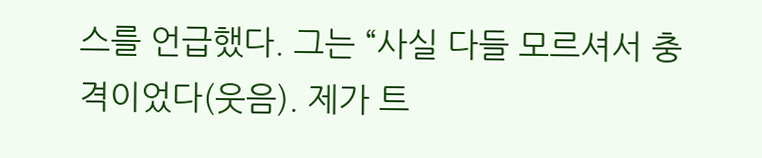스를 언급했다. 그는 “사실 다들 모르셔서 충격이었다(웃음). 제가 트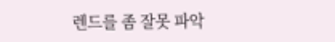렌드를 좀 잘못 파악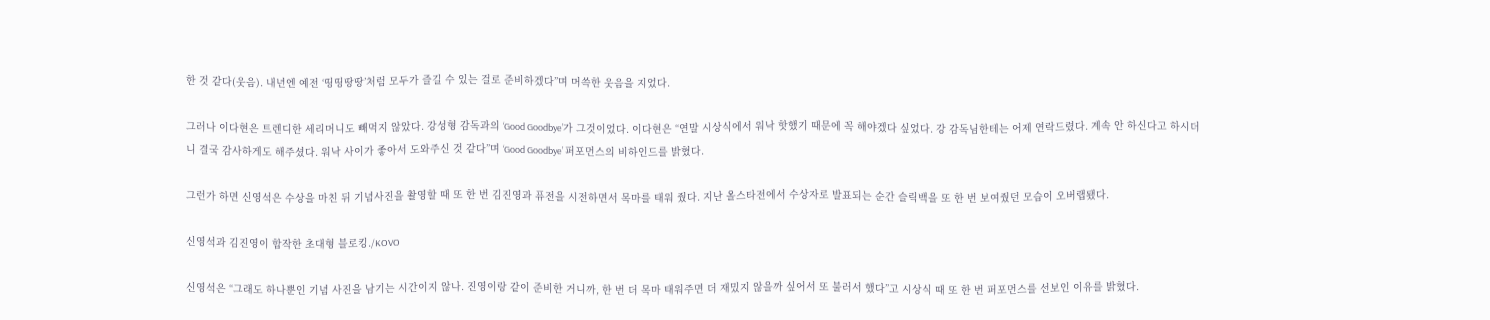한 것 같다(웃음). 내년엔 예전 ‘띵띵땅땅’처럼 모두가 즐길 수 있는 걸로 준비하겠다”며 머쓱한 웃음을 지었다.

그러나 이다현은 트렌디한 세리머니도 빼먹지 않았다. 강성형 감독과의 ‘Good Goodbye’가 그것이었다. 이다현은 “연말 시상식에서 워낙 핫했기 때문에 꼭 해야겠다 싶었다. 강 감독님한테는 어제 연락드렸다. 계속 안 하신다고 하시더니 결국 감사하게도 해주셨다. 워낙 사이가 좋아서 도와주신 것 같다”며 ‘Good Goodbye’ 퍼포먼스의 비하인드를 밝혔다.

그런가 하면 신영석은 수상을 마친 뒤 기념사진을 촬영할 때 또 한 번 김진영과 퓨전을 시전하면서 목마를 태워 줬다. 지난 올스타전에서 수상자로 발표되는 순간 슬릭백을 또 한 번 보여줬던 모습이 오버랩됐다.

신영석과 김진영이 합작한 초대형 블로킹./KOVO

신영석은 “그래도 하나뿐인 기념 사진을 남기는 시간이지 않나. 진영이랑 같이 준비한 거니까, 한 번 더 목마 태워주면 더 재밌지 않을까 싶어서 또 불러서 했다”고 시상식 때 또 한 번 퍼포먼스를 선보인 이유를 밝혔다.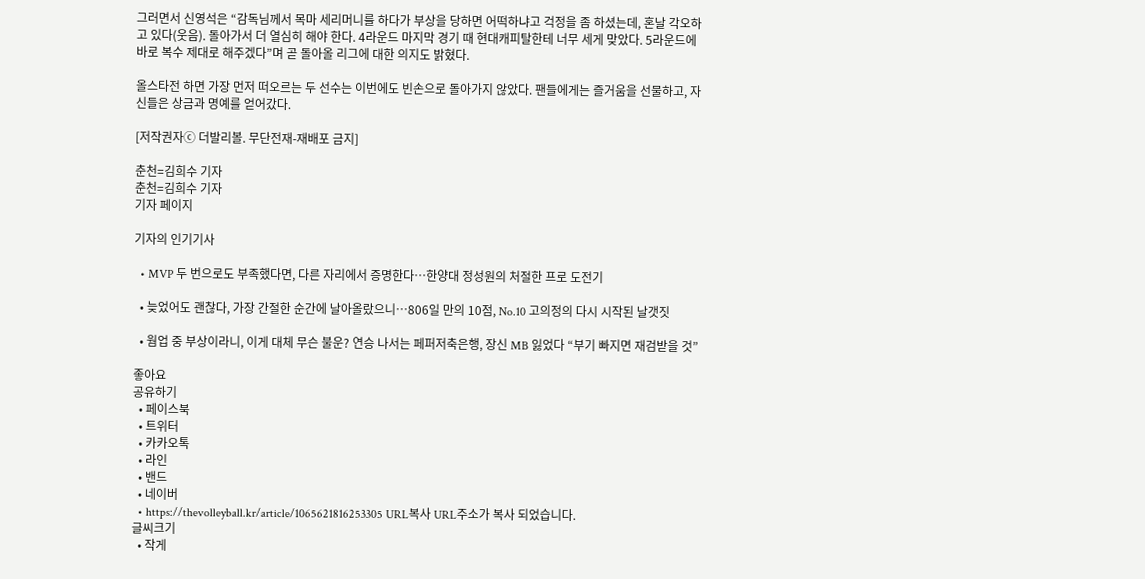그러면서 신영석은 “감독님께서 목마 세리머니를 하다가 부상을 당하면 어떡하냐고 걱정을 좀 하셨는데, 혼날 각오하고 있다(웃음). 돌아가서 더 열심히 해야 한다. 4라운드 마지막 경기 때 현대캐피탈한테 너무 세게 맞았다. 5라운드에 바로 복수 제대로 해주겠다”며 곧 돌아올 리그에 대한 의지도 밝혔다.

올스타전 하면 가장 먼저 떠오르는 두 선수는 이번에도 빈손으로 돌아가지 않았다. 팬들에게는 즐거움을 선물하고, 자신들은 상금과 명예를 얻어갔다.

[저작권자ⓒ 더발리볼. 무단전재-재배포 금지]

춘천=김희수 기자
춘천=김희수 기자
기자 페이지

기자의 인기기사

  • MVP 두 번으로도 부족했다면, 다른 자리에서 증명한다…한양대 정성원의 처절한 프로 도전기

  • 늦었어도 괜찮다, 가장 간절한 순간에 날아올랐으니…806일 만의 10점, No.10 고의정의 다시 시작된 날갯짓

  • 웜업 중 부상이라니, 이게 대체 무슨 불운? 연승 나서는 페퍼저축은행, 장신 MB 잃었다 “부기 빠지면 재검받을 것”

좋아요
공유하기
  • 페이스북
  • 트위터
  • 카카오톡
  • 라인
  • 밴드
  • 네이버
  • https://thevolleyball.kr/article/1065621816253305 URL복사 URL주소가 복사 되었습니다.
글씨크기
  • 작게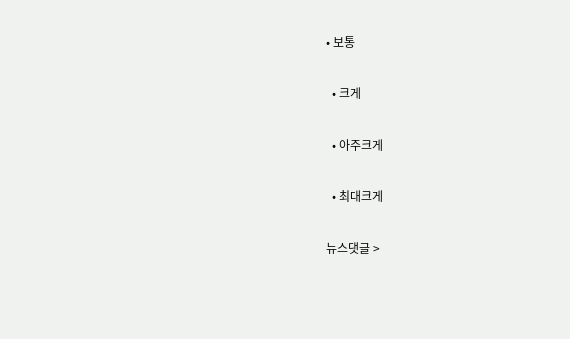• 보통

  • 크게

  • 아주크게

  • 최대크게

뉴스댓글 >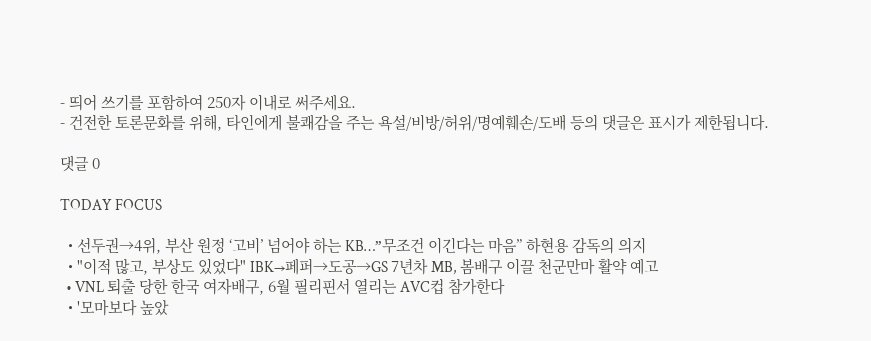- 띄어 쓰기를 포함하여 250자 이내로 써주세요.
- 건전한 토론문화를 위해, 타인에게 불쾌감을 주는 욕설/비방/허위/명예훼손/도배 등의 댓글은 표시가 제한됩니다.

댓글 0

TODAY FOCUS

  • 선두권→4위, 부산 원정 ‘고비’ 넘어야 하는 KB…”무조건 이긴다는 마음” 하현용 감독의 의지
  • "이적 많고, 부상도 있었다" IBK→페퍼→도공→GS 7년차 MB, 봄배구 이끌 천군만마 활약 예고
  • VNL 퇴출 당한 한국 여자배구, 6월 필리핀서 열리는 AVC컵 참가한다
  • '모마보다 높았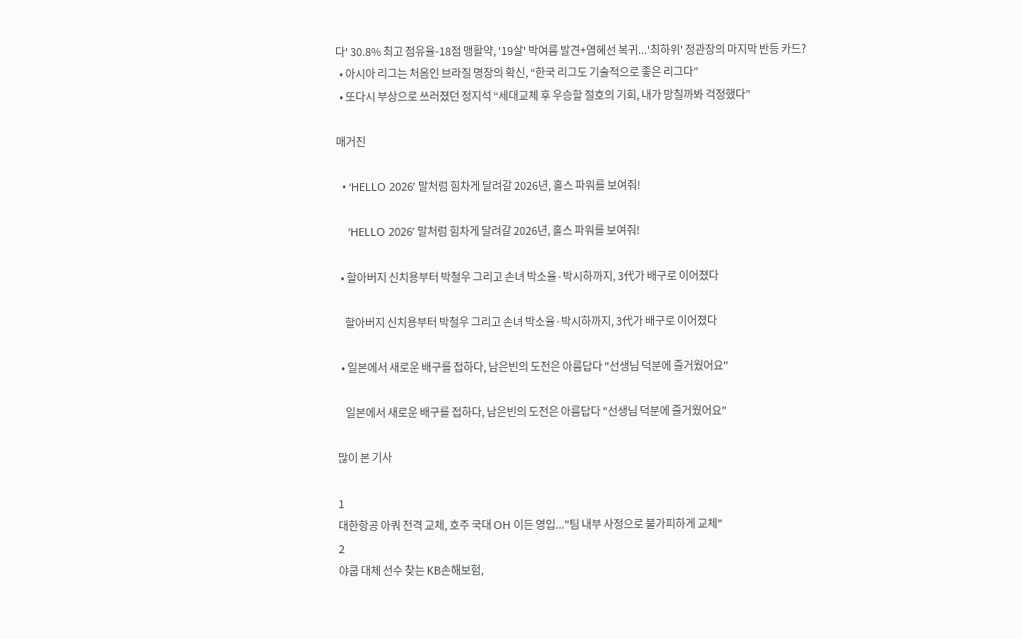다' 30.8% 최고 점유율-18점 맹활약, '19살' 박여름 발견+염혜선 복귀...'최하위' 정관장의 마지막 반등 카드?
  • 아시아 리그는 처음인 브라질 명장의 확신, “한국 리그도 기술적으로 좋은 리그다”
  • 또다시 부상으로 쓰러졌던 정지석 “세대교체 후 우승할 절호의 기회, 내가 망칠까봐 걱정했다”

매거진

  • ‘HELLO 2026’ 말처럼 힘차게 달려갈 2026년, 홀스 파워를 보여줘!

    ‘HELLO 2026’ 말처럼 힘차게 달려갈 2026년, 홀스 파워를 보여줘!

  • 할아버지 신치용부터 박철우 그리고 손녀 박소율·박시하까지, 3代가 배구로 이어졌다

    할아버지 신치용부터 박철우 그리고 손녀 박소율·박시하까지, 3代가 배구로 이어졌다

  • 일본에서 새로운 배구를 접하다, 남은빈의 도전은 아름답다 "선생님 덕분에 즐거웠어요"

    일본에서 새로운 배구를 접하다, 남은빈의 도전은 아름답다 "선생님 덕분에 즐거웠어요"

많이 본 기사

1
대한항공 아쿼 전격 교체, 호주 국대 OH 이든 영입..."팀 내부 사정으로 불가피하게 교체"
2
야쿱 대체 선수 찾는 KB손해보험,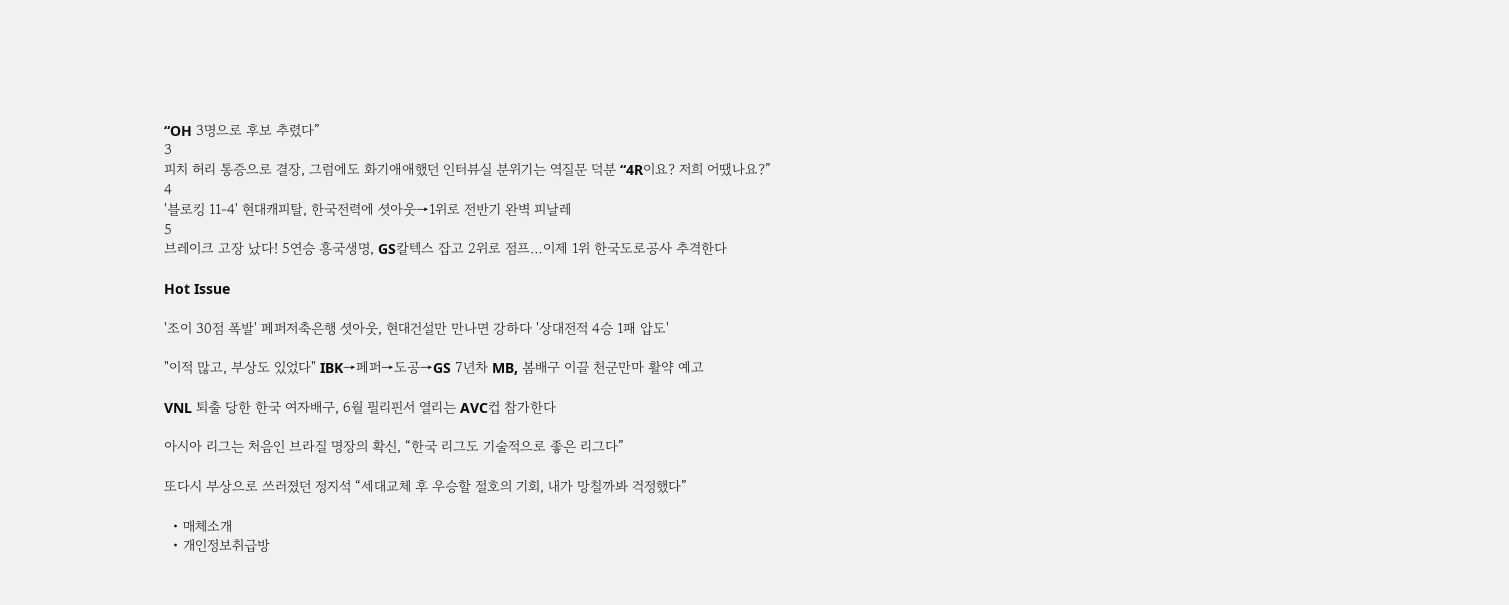“OH 3명으로 후보 추렸다”
3
피치 허리 통증으로 결장, 그럼에도 화기애애했던 인터뷰실 분위기는 역질문 덕분 “4R이요? 저희 어땠나요?”
4
'블로킹 11-4' 현대캐피탈, 한국전력에 셧아웃→1위로 전반기 완벽 피날레
5
브레이크 고장 났다! 5연승 흥국생명, GS칼텍스 잡고 2위로 점프…이제 1위 한국도로공사 추격한다

Hot Issue

'조이 30점 폭발' 페퍼저축은행 셧아웃, 현대건설만 만나면 강하다 '상대전적 4승 1패 압도'

"이적 많고, 부상도 있었다" IBK→페퍼→도공→GS 7년차 MB, 봄배구 이끌 천군만마 활약 예고

VNL 퇴출 당한 한국 여자배구, 6월 필리핀서 열리는 AVC컵 참가한다

아시아 리그는 처음인 브라질 명장의 확신, “한국 리그도 기술적으로 좋은 리그다”

또다시 부상으로 쓰러졌던 정지석 “세대교체 후 우승할 절호의 기회, 내가 망칠까봐 걱정했다”

  • 매체소개
  • 개인정보취급방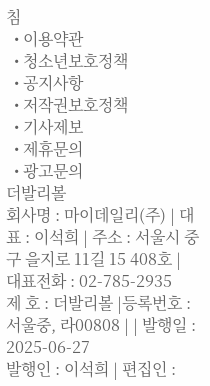침
  • 이용약관
  • 청소년보호정책
  • 공지사항
  • 저작권보호정책
  • 기사제보
  • 제휴문의
  • 광고문의
더발리볼
회사명 : 마이데일리(주) | 대표 : 이석희 | 주소 : 서울시 중구 을지로 11길 15 408호 | 대표전화 : 02-785-2935
제 호 : 더발리볼 |등록번호 : 서울중, 라00808 | | 발행일 : 2025-06-27
발행인 : 이석희 | 편집인 :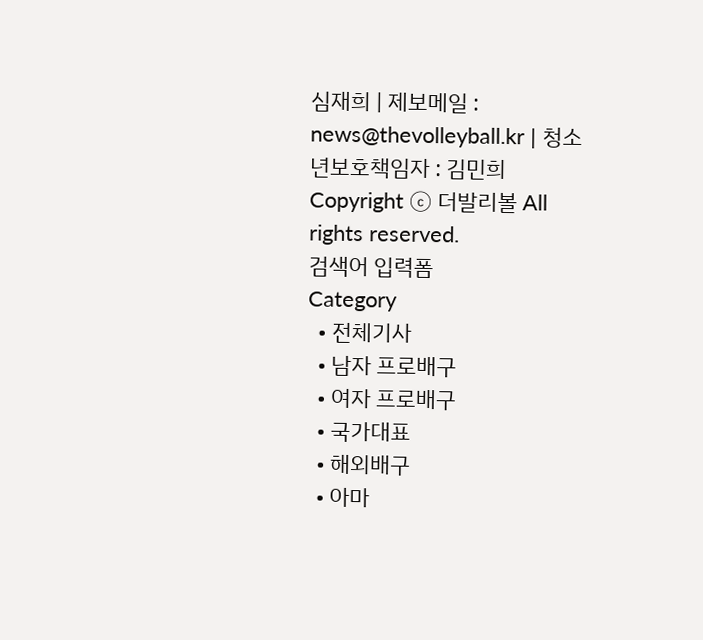심재희 | 제보메일 : news@thevolleyball.kr | 청소년보호책임자 : 김민희
Copyright ⓒ 더발리볼 All rights reserved.
검색어 입력폼
Category
  • 전체기사
  • 남자 프로배구
  • 여자 프로배구
  • 국가대표
  • 해외배구
  • 아마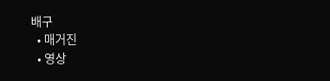배구
  • 매거진
  • 영상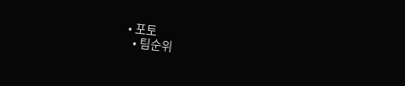• 포토
  • 팀순위